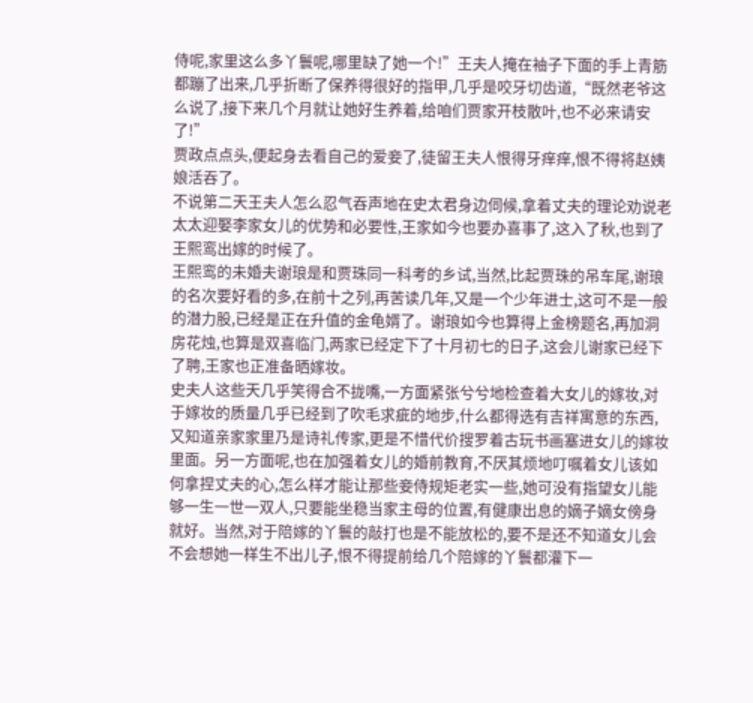侍呢,家里这么多丫鬟呢,哪里缺了她一个!”王夫人掩在袖子下面的手上青筋都蹦了出来,几乎折断了保养得很好的指甲,几乎是咬牙切齿道,“既然老爷这么说了,接下来几个月就让她好生养着,给咱们贾家开枝散叶,也不必来请安了!”
贾政点点头,便起身去看自己的爱妾了,徒留王夫人恨得牙痒痒,恨不得将赵姨娘活吞了。
不说第二天王夫人怎么忍气吞声地在史太君身边伺候,拿着丈夫的理论劝说老太太迎娶李家女儿的优势和必要性,王家如今也要办喜事了,这入了秋,也到了王熙鸾出嫁的时候了。
王熙鸾的未婚夫谢琅是和贾珠同一科考的乡试,当然,比起贾珠的吊车尾,谢琅的名次要好看的多,在前十之列,再苦读几年,又是一个少年进士,这可不是一般的潜力股,已经是正在升值的金龟婿了。谢琅如今也算得上金榜题名,再加洞房花烛,也算是双喜临门,两家已经定下了十月初七的日子,这会儿谢家已经下了聘,王家也正准备晒嫁妆。
史夫人这些天几乎笑得合不拢嘴,一方面紧张兮兮地检查着大女儿的嫁妆,对于嫁妆的质量几乎已经到了吹毛求疵的地步,什么都得选有吉祥寓意的东西,又知道亲家家里乃是诗礼传家,更是不惜代价搜罗着古玩书画塞进女儿的嫁妆里面。另一方面呢,也在加强着女儿的婚前教育,不厌其烦地叮嘱着女儿该如何拿捏丈夫的心,怎么样才能让那些妾侍规矩老实一些,她可没有指望女儿能够一生一世一双人,只要能坐稳当家主母的位置,有健康出息的嫡子嫡女傍身就好。当然,对于陪嫁的丫鬟的敲打也是不能放松的,要不是还不知道女儿会不会想她一样生不出儿子,恨不得提前给几个陪嫁的丫鬟都灌下一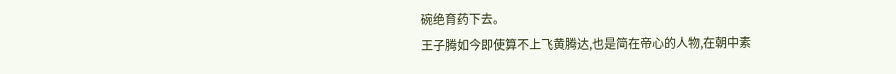碗绝育药下去。
王子腾如今即使算不上飞黄腾达,也是简在帝心的人物,在朝中素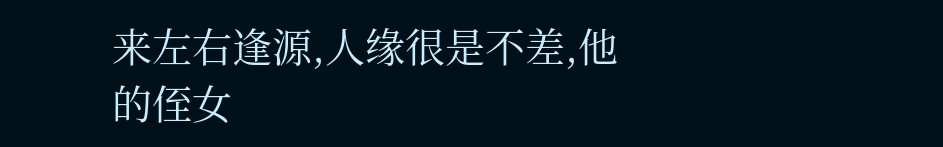来左右逢源,人缘很是不差,他的侄女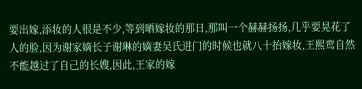要出嫁,添妆的人很是不少,等到晒嫁妆的那日,那叫一个赫赫扬扬,几乎要晃花了人的脸,因为谢家嫡长子谢琳的嫡妻吴氏进门的时候也就八十抬嫁妆,王熙鸾自然不能越过了自己的长嫂,因此,王家的嫁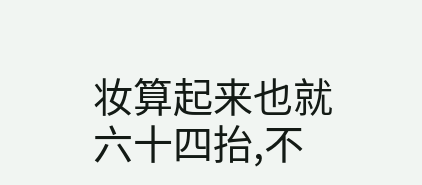妆算起来也就六十四抬,不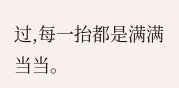过,每一抬都是满满当当。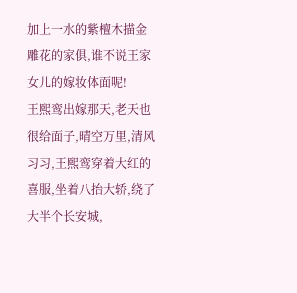加上一水的紫檀木描金雕花的家俱,谁不说王家女儿的嫁妆体面呢!
王熙鸾出嫁那天,老天也很给面子,晴空万里,清风习习,王熙鸾穿着大红的喜服,坐着八抬大轿,绕了大半个长安城,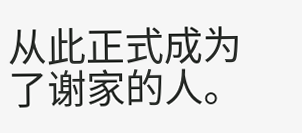从此正式成为了谢家的人。